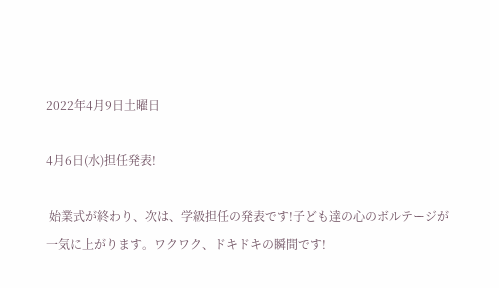2022年4月9日土曜日

4月6日(水)担任発表!

 始業式が終わり、次は、学級担任の発表です!子ども達の心のボルテージが一気に上がります。ワクワク、ドキドキの瞬間です!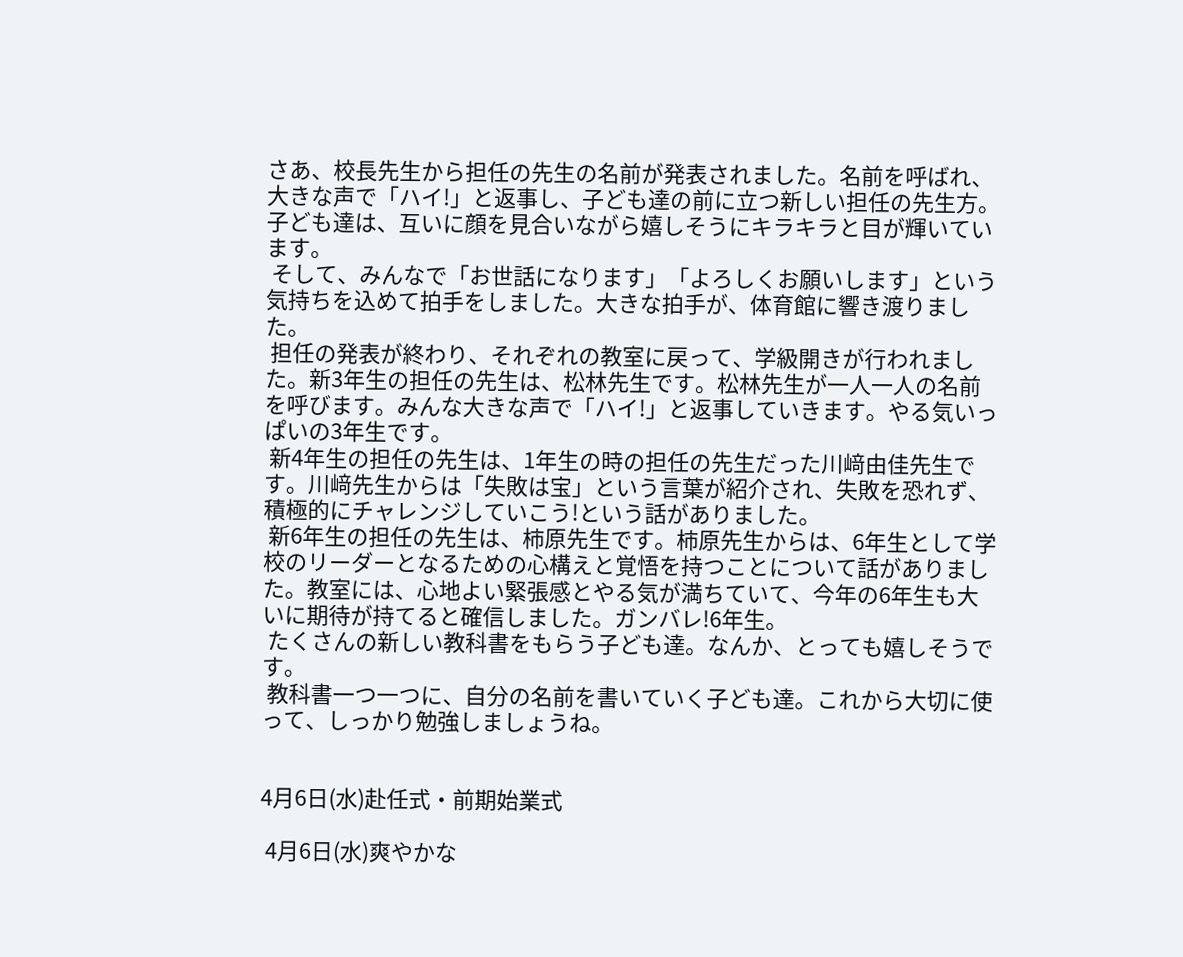さあ、校長先生から担任の先生の名前が発表されました。名前を呼ばれ、大きな声で「ハイ!」と返事し、子ども達の前に立つ新しい担任の先生方。子ども達は、互いに顔を見合いながら嬉しそうにキラキラと目が輝いています。
 そして、みんなで「お世話になります」「よろしくお願いします」という気持ちを込めて拍手をしました。大きな拍手が、体育館に響き渡りました。
 担任の発表が終わり、それぞれの教室に戻って、学級開きが行われました。新3年生の担任の先生は、松林先生です。松林先生が一人一人の名前を呼びます。みんな大きな声で「ハイ!」と返事していきます。やる気いっぱいの3年生です。
 新4年生の担任の先生は、1年生の時の担任の先生だった川﨑由佳先生です。川﨑先生からは「失敗は宝」という言葉が紹介され、失敗を恐れず、積極的にチャレンジしていこう!という話がありました。
 新6年生の担任の先生は、柿原先生です。柿原先生からは、6年生として学校のリーダーとなるための心構えと覚悟を持つことについて話がありました。教室には、心地よい緊張感とやる気が満ちていて、今年の6年生も大いに期待が持てると確信しました。ガンバレ!6年生。
 たくさんの新しい教科書をもらう子ども達。なんか、とっても嬉しそうです。
 教科書一つ一つに、自分の名前を書いていく子ども達。これから大切に使って、しっかり勉強しましょうね。


4月6日(水)赴任式・前期始業式

 4月6日(水)爽やかな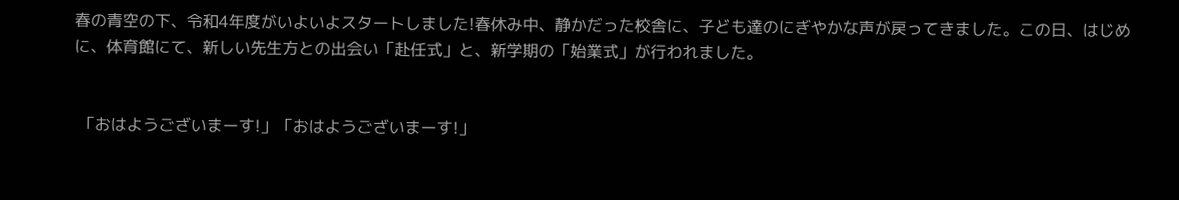春の青空の下、令和4年度がいよいよスタートしました!春休み中、静かだった校舎に、子ども達のにぎやかな声が戻ってきました。この日、はじめに、体育館にて、新しい先生方との出会い「赴任式」と、新学期の「始業式」が行われました。


 「おはようございまーす!」「おはようございまーす!」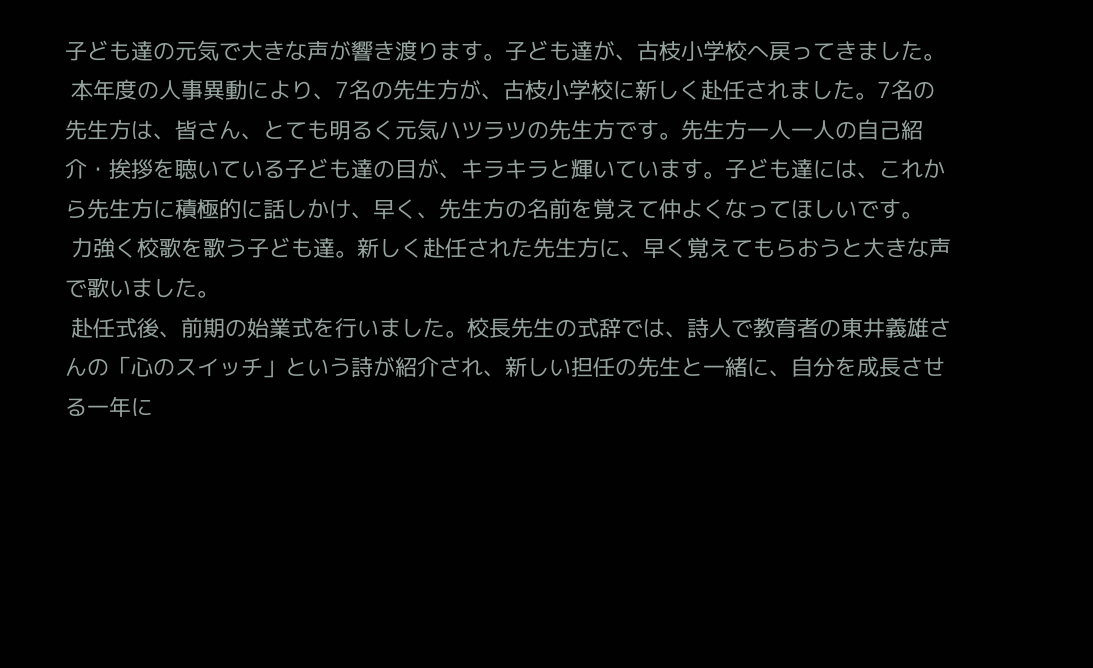子ども達の元気で大きな声が響き渡ります。子ども達が、古枝小学校へ戻ってきました。
 本年度の人事異動により、7名の先生方が、古枝小学校に新しく赴任されました。7名の先生方は、皆さん、とても明るく元気ハツラツの先生方です。先生方一人一人の自己紹介・挨拶を聴いている子ども達の目が、キラキラと輝いています。子ども達には、これから先生方に積極的に話しかけ、早く、先生方の名前を覚えて仲よくなってほしいです。
 力強く校歌を歌う子ども達。新しく赴任された先生方に、早く覚えてもらおうと大きな声で歌いました。
 赴任式後、前期の始業式を行いました。校長先生の式辞では、詩人で教育者の東井義雄さんの「心のスイッチ」という詩が紹介され、新しい担任の先生と一緒に、自分を成長させる一年に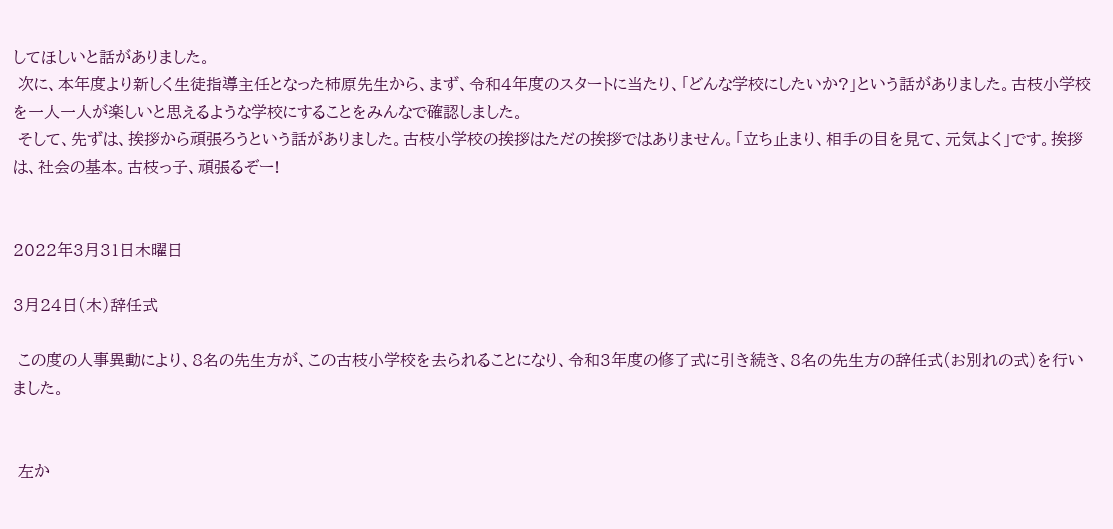してほしいと話がありました。
 次に、本年度より新しく生徒指導主任となった柿原先生から、まず、令和4年度のスタートに当たり、「どんな学校にしたいか?」という話がありました。古枝小学校を一人一人が楽しいと思えるような学校にすることをみんなで確認しました。
 そして、先ずは、挨拶から頑張ろうという話がありました。古枝小学校の挨拶はただの挨拶ではありません。「立ち止まり、相手の目を見て、元気よく」です。挨拶は、社会の基本。古枝っ子、頑張るぞー!


2022年3月31日木曜日

3月24日(木)辞任式

 この度の人事異動により、8名の先生方が、この古枝小学校を去られることになり、令和3年度の修了式に引き続き、8名の先生方の辞任式(お別れの式)を行いました。


 左か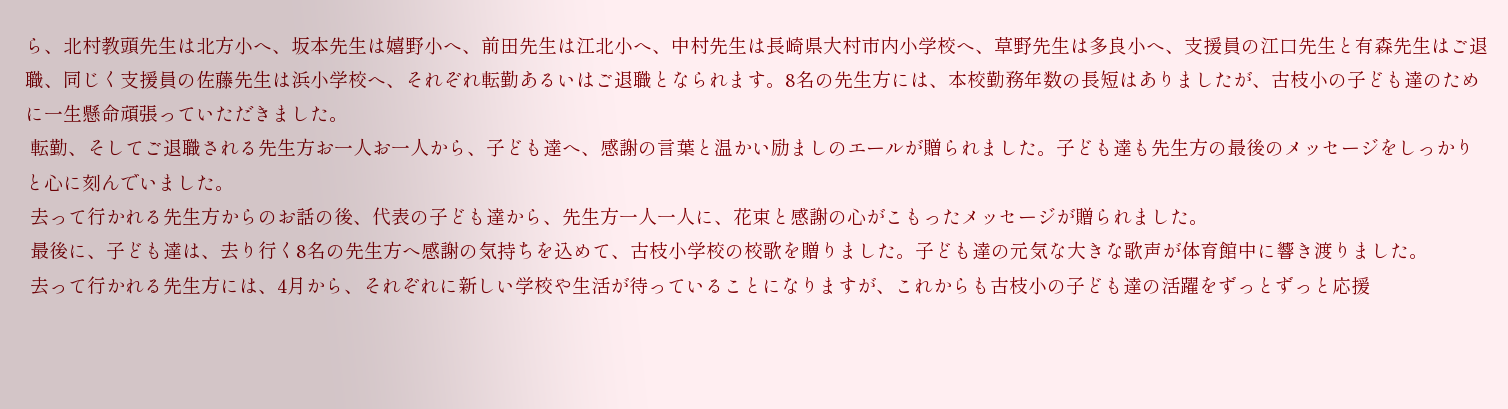ら、北村教頭先生は北方小へ、坂本先生は嬉野小へ、前田先生は江北小へ、中村先生は長崎県大村市内小学校へ、草野先生は多良小へ、支援員の江口先生と有森先生はご退職、同じく支援員の佐藤先生は浜小学校へ、それぞれ転勤あるいはご退職となられます。8名の先生方には、本校勤務年数の長短はありましたが、古枝小の子ども達のために一生懸命頑張っていただきました。
 転勤、そしてご退職される先生方お一人お一人から、子ども達へ、感謝の言葉と温かい励ましのエールが贈られました。子ども達も先生方の最後のメッセージをしっかりと心に刻んでいました。
 去って行かれる先生方からのお話の後、代表の子ども達から、先生方一人一人に、花束と感謝の心がこもったメッセージが贈られました。
 最後に、子ども達は、去り行く8名の先生方へ感謝の気持ちを込めて、古枝小学校の校歌を贈りました。子ども達の元気な大きな歌声が体育館中に響き渡りました。
 去って行かれる先生方には、4月から、それぞれに新しい学校や生活が待っていることになりますが、これからも古枝小の子ども達の活躍をずっとずっと応援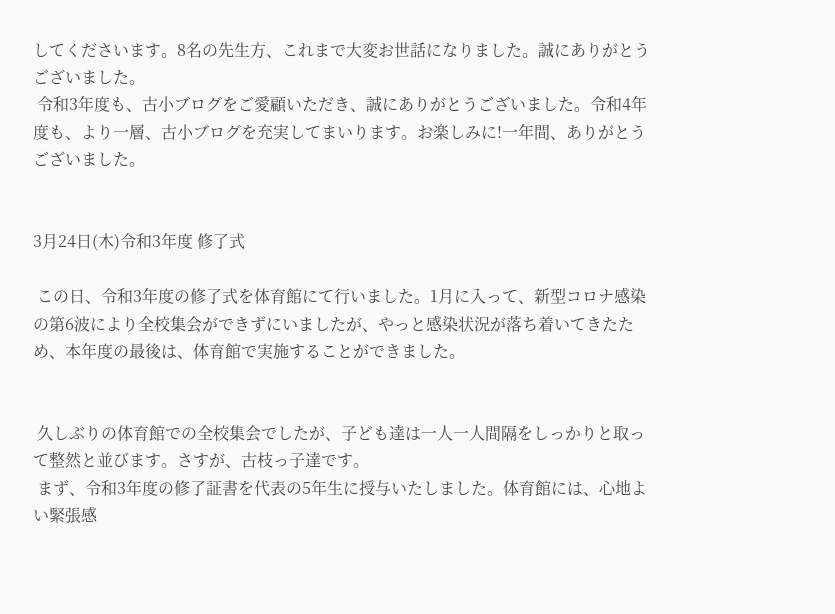してくださいます。8名の先生方、これまで大変お世話になりました。誠にありがとうございました。
 令和3年度も、古小ブログをご愛顧いただき、誠にありがとうございました。令和4年度も、より一層、古小ブログを充実してまいります。お楽しみに!一年間、ありがとうございました。


3月24日(木)令和3年度 修了式

 この日、令和3年度の修了式を体育館にて行いました。1月に入って、新型コロナ感染の第6波により全校集会ができずにいましたが、やっと感染状況が落ち着いてきたため、本年度の最後は、体育館で実施することができました。


 久しぶりの体育館での全校集会でしたが、子ども達は一人一人間隔をしっかりと取って整然と並びます。さすが、古枝っ子達です。
 まず、令和3年度の修了証書を代表の5年生に授与いたしました。体育館には、心地よい緊張感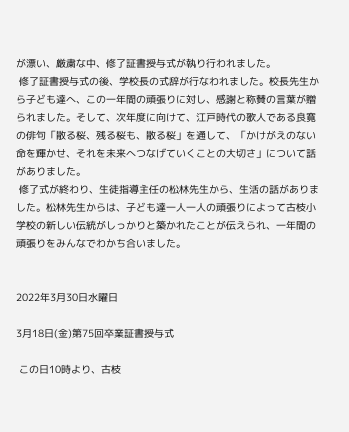が漂い、厳粛な中、修了証書授与式が執り行われました。
 修了証書授与式の後、学校長の式辞が行なわれました。校長先生から子ども達へ、この一年間の頑張りに対し、感謝と称賛の言葉が贈られました。そして、次年度に向けて、江戸時代の歌人である良寛の俳句「散る桜、残る桜も、散る桜」を通して、「かけがえのない命を輝かせ、それを未来へつなげていくことの大切さ」について話がありました。
 修了式が終わり、生徒指導主任の松林先生から、生活の話がありました。松林先生からは、子ども達一人一人の頑張りによって古枝小学校の新しい伝統がしっかりと築かれたことが伝えられ、一年間の頑張りをみんなでわかち合いました。


2022年3月30日水曜日

3月18日(金)第75回卒業証書授与式

 この日10時より、古枝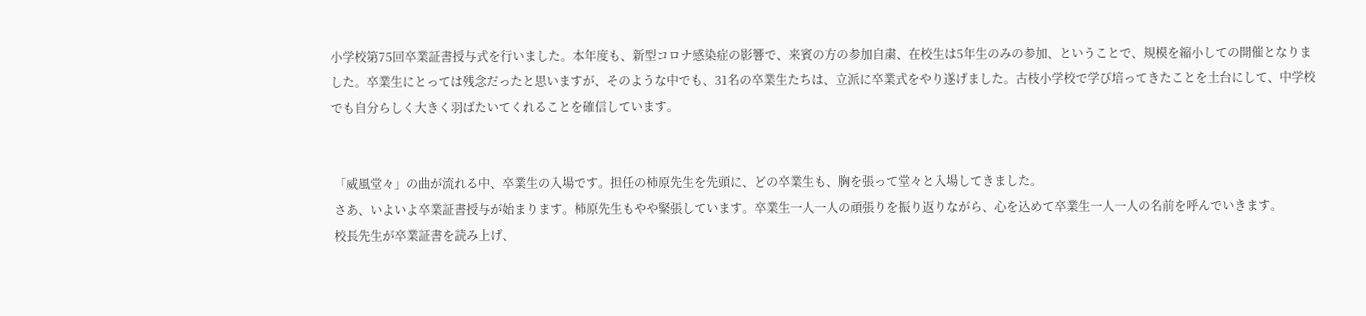小学校第75回卒業証書授与式を行いました。本年度も、新型コロナ感染症の影響で、来賓の方の参加自粛、在校生は5年生のみの参加、ということで、規模を縮小しての開催となりました。卒業生にとっては残念だったと思いますが、そのような中でも、31名の卒業生たちは、立派に卒業式をやり遂げました。古枝小学校で学び培ってきたことを土台にして、中学校でも自分らしく大きく羽ばたいてくれることを確信しています。


 「威風堂々」の曲が流れる中、卒業生の入場です。担任の柿原先生を先頭に、どの卒業生も、胸を張って堂々と入場してきました。
 さあ、いよいよ卒業証書授与が始まります。柿原先生もやや緊張しています。卒業生一人一人の頑張りを振り返りながら、心を込めて卒業生一人一人の名前を呼んでいきます。
 校長先生が卒業証書を読み上げ、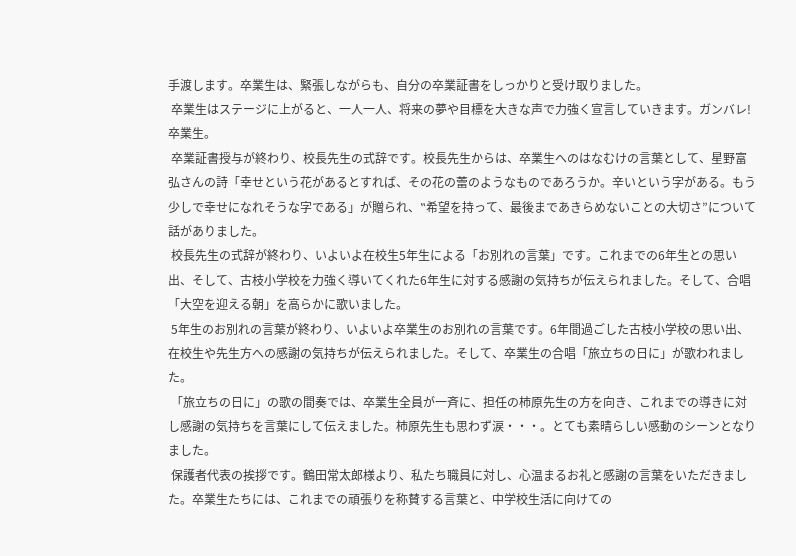手渡します。卒業生は、緊張しながらも、自分の卒業証書をしっかりと受け取りました。
 卒業生はステージに上がると、一人一人、将来の夢や目標を大きな声で力強く宣言していきます。ガンバレ!卒業生。
 卒業証書授与が終わり、校長先生の式辞です。校長先生からは、卒業生へのはなむけの言葉として、星野富弘さんの詩「幸せという花があるとすれば、その花の蕾のようなものであろうか。辛いという字がある。もう少しで幸せになれそうな字である」が贈られ、‟希望を持って、最後まであきらめないことの大切さ”について話がありました。
 校長先生の式辞が終わり、いよいよ在校生5年生による「お別れの言葉」です。これまでの6年生との思い出、そして、古枝小学校を力強く導いてくれた6年生に対する感謝の気持ちが伝えられました。そして、合唱「大空を迎える朝」を高らかに歌いました。
 5年生のお別れの言葉が終わり、いよいよ卒業生のお別れの言葉です。6年間過ごした古枝小学校の思い出、在校生や先生方への感謝の気持ちが伝えられました。そして、卒業生の合唱「旅立ちの日に」が歌われました。
 「旅立ちの日に」の歌の間奏では、卒業生全員が一斉に、担任の柿原先生の方を向き、これまでの導きに対し感謝の気持ちを言葉にして伝えました。柿原先生も思わず涙・・・。とても素晴らしい感動のシーンとなりました。
 保護者代表の挨拶です。鶴田常太郎様より、私たち職員に対し、心温まるお礼と感謝の言葉をいただきました。卒業生たちには、これまでの頑張りを称賛する言葉と、中学校生活に向けての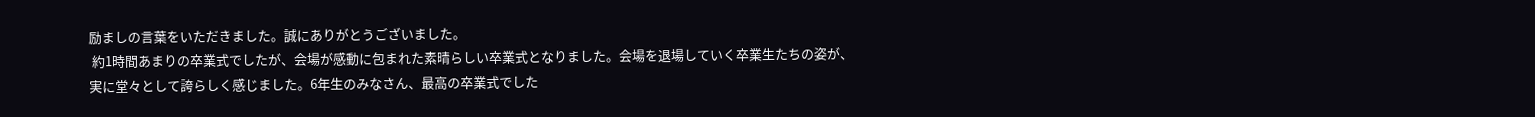励ましの言葉をいただきました。誠にありがとうございました。
 約1時間あまりの卒業式でしたが、会場が感動に包まれた素晴らしい卒業式となりました。会場を退場していく卒業生たちの姿が、実に堂々として誇らしく感じました。6年生のみなさん、最高の卒業式でした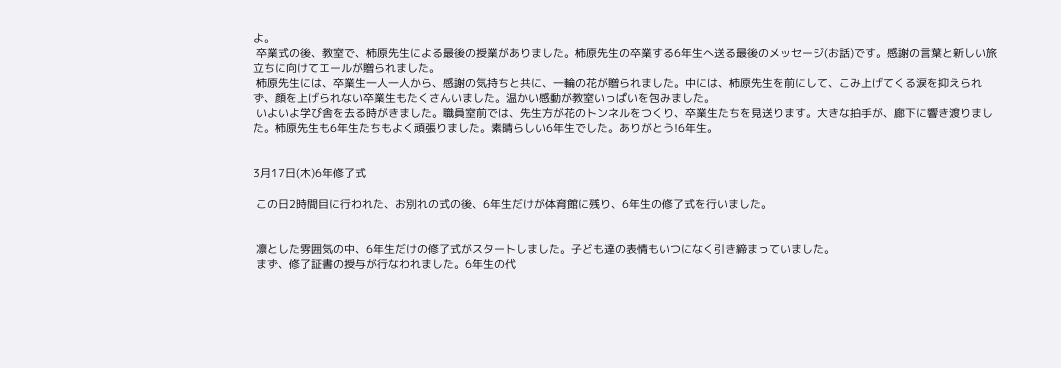よ。
 卒業式の後、教室で、柿原先生による最後の授業がありました。柿原先生の卒業する6年生へ送る最後のメッセージ(お話)です。感謝の言葉と新しい旅立ちに向けてエールが贈られました。
 柿原先生には、卒業生一人一人から、感謝の気持ちと共に、一輪の花が贈られました。中には、柿原先生を前にして、こみ上げてくる涙を抑えられず、顔を上げられない卒業生もたくさんいました。温かい感動が教室いっぱいを包みました。
 いよいよ学び舎を去る時がきました。職員室前では、先生方が花のトンネルをつくり、卒業生たちを見送ります。大きな拍手が、廊下に響き渡りました。柿原先生も6年生たちもよく頑張りました。素晴らしい6年生でした。ありがとう!6年生。


3月17日(木)6年修了式

 この日2時間目に行われた、お別れの式の後、6年生だけが体育館に残り、6年生の修了式を行いました。


 凛とした雰囲気の中、6年生だけの修了式がスタートしました。子ども達の表情もいつになく引き締まっていました。
 まず、修了証書の授与が行なわれました。6年生の代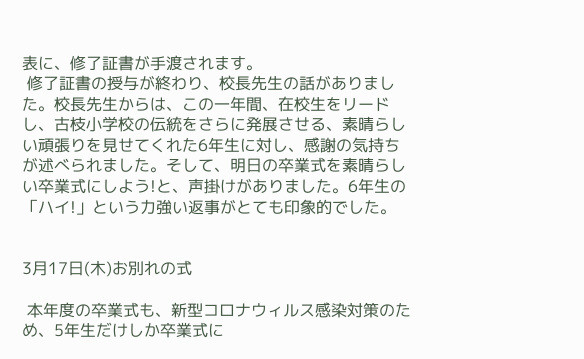表に、修了証書が手渡されます。
 修了証書の授与が終わり、校長先生の話がありました。校長先生からは、この一年間、在校生をリードし、古枝小学校の伝統をさらに発展させる、素晴らしい頑張りを見せてくれた6年生に対し、感謝の気持ちが述べられました。そして、明日の卒業式を素晴らしい卒業式にしよう!と、声掛けがありました。6年生の「ハイ!」という力強い返事がとても印象的でした。


3月17日(木)お別れの式

 本年度の卒業式も、新型コロナウィルス感染対策のため、5年生だけしか卒業式に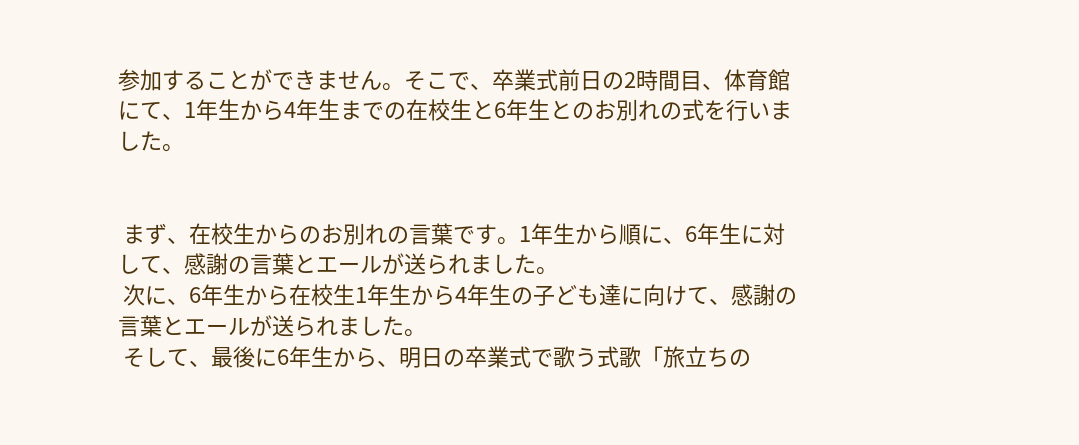参加することができません。そこで、卒業式前日の2時間目、体育館にて、1年生から4年生までの在校生と6年生とのお別れの式を行いました。


 まず、在校生からのお別れの言葉です。1年生から順に、6年生に対して、感謝の言葉とエールが送られました。
 次に、6年生から在校生1年生から4年生の子ども達に向けて、感謝の言葉とエールが送られました。
 そして、最後に6年生から、明日の卒業式で歌う式歌「旅立ちの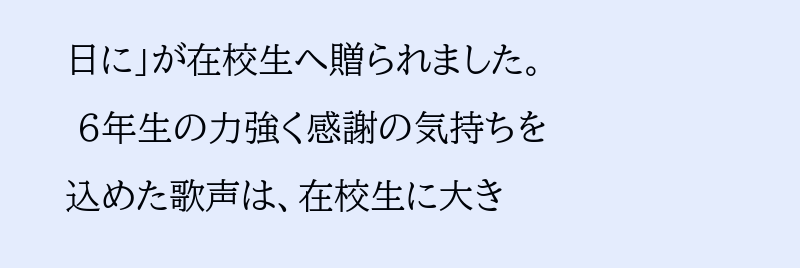日に」が在校生へ贈られました。
 6年生の力強く感謝の気持ちを込めた歌声は、在校生に大き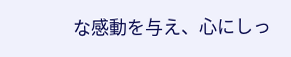な感動を与え、心にしっ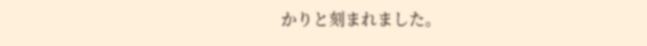かりと刻まれました。